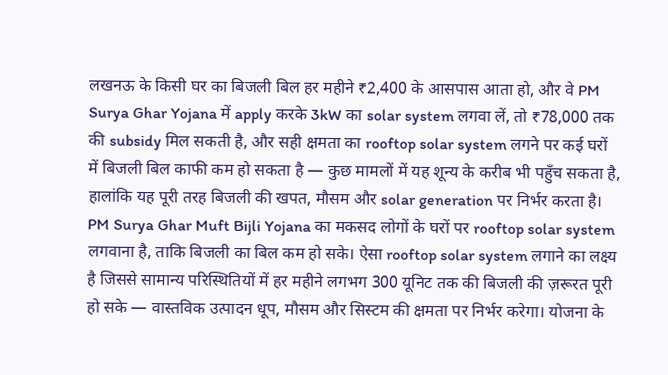लखनऊ के किसी घर का बिजली बिल हर महीने ₹2,400 के आसपास आता हो, और वे PM Surya Ghar Yojana में apply करके 3kW का solar system लगवा लें, तो ₹78,000 तक की subsidy मिल सकती है, और सही क्षमता का rooftop solar system लगने पर कई घरों में बिजली बिल काफी कम हो सकता है — कुछ मामलों में यह शून्य के करीब भी पहुँच सकता है, हालांकि यह पूरी तरह बिजली की खपत, मौसम और solar generation पर निर्भर करता है।
PM Surya Ghar Muft Bijli Yojana का मकसद लोगों के घरों पर rooftop solar system लगवाना है, ताकि बिजली का बिल कम हो सके। ऐसा rooftop solar system लगाने का लक्ष्य है जिससे सामान्य परिस्थितियों में हर महीने लगभग 300 यूनिट तक की बिजली की ज़रूरत पूरी हो सके — वास्तविक उत्पादन धूप, मौसम और सिस्टम की क्षमता पर निर्भर करेगा। योजना के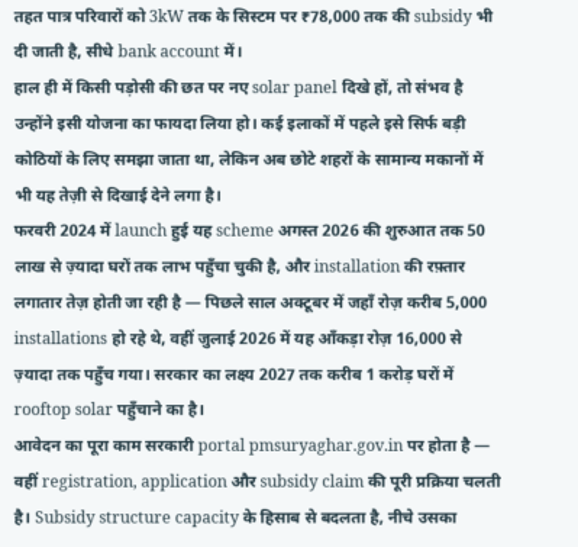तहत पात्र परिवारों को 3kW तक के सिस्टम पर ₹78,000 तक की subsidy भी दी जाती है, सीधे bank account में।
हाल ही में किसी पड़ोसी की छत पर नए solar panel दिखे हों, तो संभव है उन्होंने इसी योजना का फायदा लिया हो। कई इलाकों में पहले इसे सिर्फ बड़ी कोठियों के लिए समझा जाता था, लेकिन अब छोटे शहरों के सामान्य मकानों में भी यह तेज़ी से दिखाई देने लगा है।
फरवरी 2024 में launch हुई यह scheme अगस्त 2026 की शुरुआत तक 50 लाख से ज़्यादा घरों तक लाभ पहुँचा चुकी है, और installation की रफ़्तार लगातार तेज़ होती जा रही है — पिछले साल अक्टूबर में जहाँ रोज़ करीब 5,000 installations हो रहे थे, वहीं जुलाई 2026 में यह आँकड़ा रोज़ 16,000 से ज़्यादा तक पहुँच गया। सरकार का लक्ष्य 2027 तक करीब 1 करोड़ घरों में rooftop solar पहुँचाने का है।
आवेदन का पूरा काम सरकारी portal pmsuryaghar.gov.in पर होता है — वहीं registration, application और subsidy claim की पूरी प्रक्रिया चलती है। Subsidy structure capacity के हिसाब से बदलता है, नीचे उसका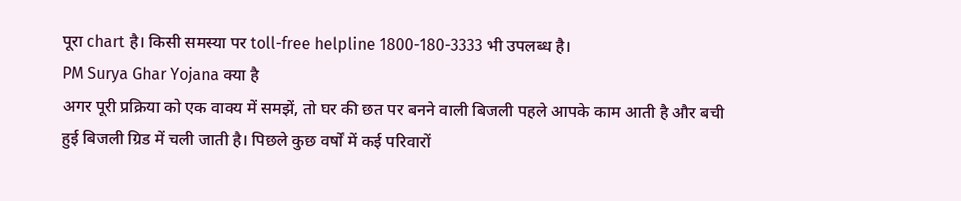पूरा chart है। किसी समस्या पर toll-free helpline 1800-180-3333 भी उपलब्ध है।
PM Surya Ghar Yojana क्या है
अगर पूरी प्रक्रिया को एक वाक्य में समझें, तो घर की छत पर बनने वाली बिजली पहले आपके काम आती है और बची हुई बिजली ग्रिड में चली जाती है। पिछले कुछ वर्षों में कई परिवारों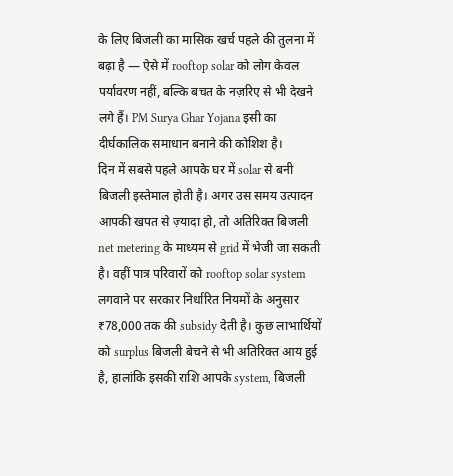के लिए बिजली का मासिक खर्च पहले की तुलना में बढ़ा है — ऐसे में rooftop solar को लोग केवल पर्यावरण नहीं, बल्कि बचत के नज़रिए से भी देखने लगे हैं। PM Surya Ghar Yojana इसी का दीर्घकालिक समाधान बनाने की कोशिश है।
दिन में सबसे पहले आपके घर में solar से बनी बिजली इस्तेमाल होती है। अगर उस समय उत्पादन आपकी खपत से ज़्यादा हो, तो अतिरिक्त बिजली net metering के माध्यम से grid में भेजी जा सकती है। वहीं पात्र परिवारों को rooftop solar system लगवाने पर सरकार निर्धारित नियमों के अनुसार ₹78,000 तक की subsidy देती है। कुछ लाभार्थियों को surplus बिजली बेचने से भी अतिरिक्त आय हुई है, हालांकि इसकी राशि आपके system, बिजली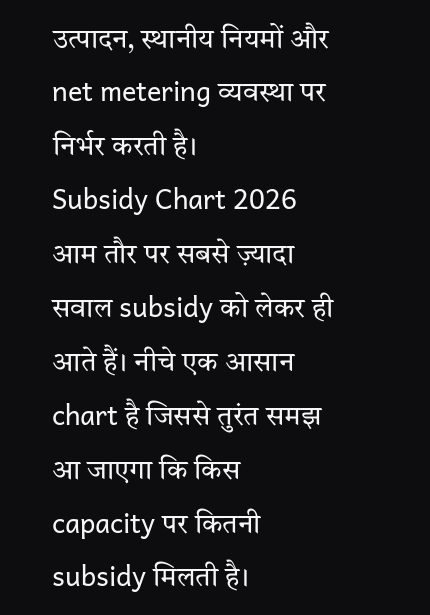उत्पादन, स्थानीय नियमों और net metering व्यवस्था पर निर्भर करती है।
Subsidy Chart 2026
आम तौर पर सबसे ज़्यादा सवाल subsidy को लेकर ही आते हैं। नीचे एक आसान chart है जिससे तुरंत समझ आ जाएगा कि किस capacity पर कितनी subsidy मिलती है।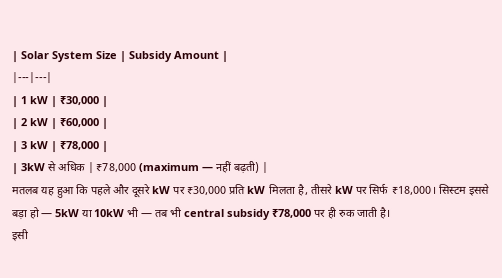| Solar System Size | Subsidy Amount |
|---|---|
| 1 kW | ₹30,000 |
| 2 kW | ₹60,000 |
| 3 kW | ₹78,000 |
| 3kW से अधिक | ₹78,000 (maximum — नहीं बढ़ती) |
मतलब यह हुआ कि पहले और दूसरे kW पर ₹30,000 प्रति kW मिलता है, तीसरे kW पर सिर्फ ₹18,000। सिस्टम इससे बड़ा हो — 5kW या 10kW भी — तब भी central subsidy ₹78,000 पर ही रुक जाती है।
इसी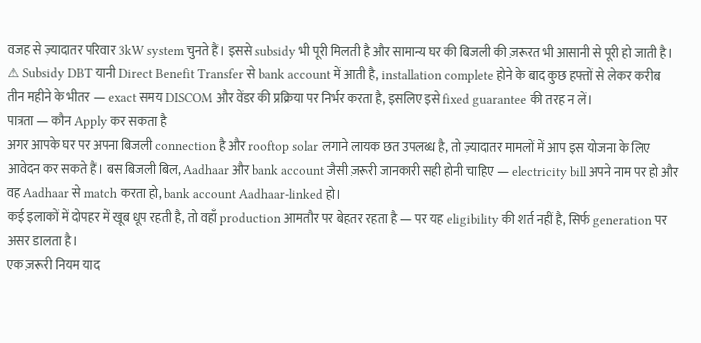वजह से ज़्यादातर परिवार 3kW system चुनते हैं। इससे subsidy भी पूरी मिलती है और सामान्य घर की बिजली की ज़रूरत भी आसानी से पूरी हो जाती है।
⚠ Subsidy DBT यानी Direct Benefit Transfer से bank account में आती है, installation complete होने के बाद कुछ हफ्तों से लेकर करीब तीन महीने के भीतर — exact समय DISCOM और वेंडर की प्रक्रिया पर निर्भर करता है, इसलिए इसे fixed guarantee की तरह न लें।
पात्रता — कौन Apply कर सकता है
अगर आपके घर पर अपना बिजली connection है और rooftop solar लगाने लायक छत उपलब्ध है, तो ज़्यादातर मामलों में आप इस योजना के लिए आवेदन कर सकते हैं। बस बिजली बिल, Aadhaar और bank account जैसी ज़रूरी जानकारी सही होनी चाहिए — electricity bill अपने नाम पर हो और वह Aadhaar से match करता हो, bank account Aadhaar-linked हो।
कई इलाकों में दोपहर में खूब धूप रहती है, तो वहाँ production आमतौर पर बेहतर रहता है — पर यह eligibility की शर्त नहीं है, सिर्फ generation पर असर डालता है।
एक ज़रूरी नियम याद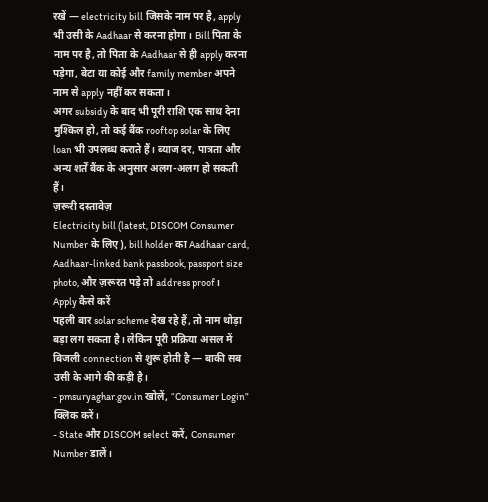रखें — electricity bill जिसके नाम पर है, apply भी उसी के Aadhaar से करना होगा। Bill पिता के नाम पर है, तो पिता के Aadhaar से ही apply करना पड़ेगा, बेटा या कोई और family member अपने नाम से apply नहीं कर सकता।
अगर subsidy के बाद भी पूरी राशि एक साथ देना मुश्किल हो, तो कई बैंक rooftop solar के लिए loan भी उपलब्ध कराते हैं। ब्याज दर, पात्रता और अन्य शर्तें बैंक के अनुसार अलग-अलग हो सकती हैं।
ज़रूरी दस्तावेज़
Electricity bill (latest, DISCOM Consumer Number के लिए), bill holder का Aadhaar card, Aadhaar-linked bank passbook, passport size photo, और ज़रूरत पड़े तो address proof।
Apply कैसे करें
पहली बार solar scheme देख रहे हैं, तो नाम थोड़ा बड़ा लग सकता है। लेकिन पूरी प्रक्रिया असल में बिजली connection से शुरू होती है — बाकी सब उसी के आगे की कड़ी है।
- pmsuryaghar.gov.in खोलें, “Consumer Login” क्लिक करें।
- State और DISCOM select करें, Consumer Number डालें।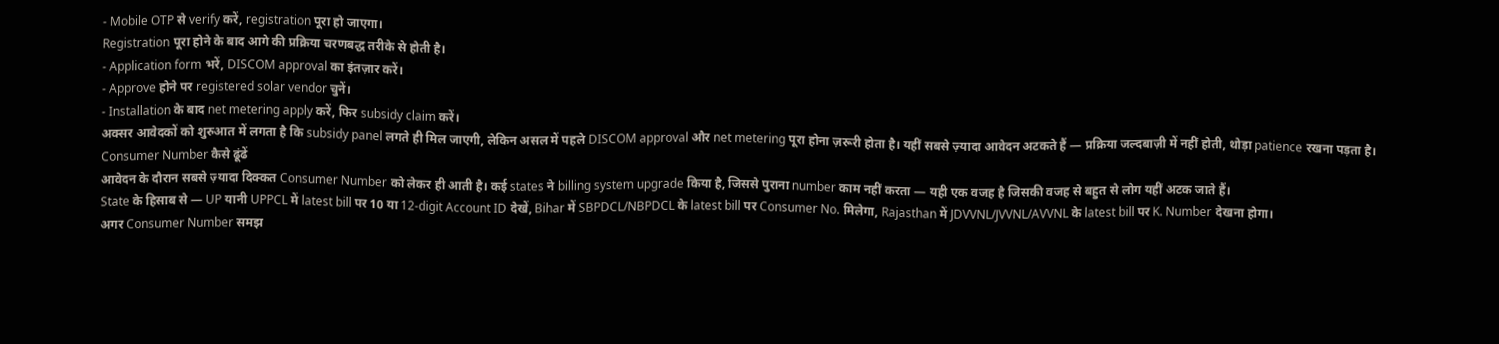- Mobile OTP से verify करें, registration पूरा हो जाएगा।
Registration पूरा होने के बाद आगे की प्रक्रिया चरणबद्ध तरीके से होती है।
- Application form भरें, DISCOM approval का इंतज़ार करें।
- Approve होने पर registered solar vendor चुनें।
- Installation के बाद net metering apply करें, फिर subsidy claim करें।
अक्सर आवेदकों को शुरुआत में लगता है कि subsidy panel लगते ही मिल जाएगी, लेकिन असल में पहले DISCOM approval और net metering पूरा होना ज़रूरी होता है। यहीं सबसे ज़्यादा आवेदन अटकते हैं — प्रक्रिया जल्दबाज़ी में नहीं होती, थोड़ा patience रखना पड़ता है।
Consumer Number कैसे ढूंढें
आवेदन के दौरान सबसे ज़्यादा दिक्कत Consumer Number को लेकर ही आती है। कई states ने billing system upgrade किया है, जिससे पुराना number काम नहीं करता — यही एक वजह है जिसकी वजह से बहुत से लोग यहीं अटक जाते हैं।
State के हिसाब से — UP यानी UPPCL में latest bill पर 10 या 12-digit Account ID देखें, Bihar में SBPDCL/NBPDCL के latest bill पर Consumer No. मिलेगा, Rajasthan में JDVVNL/JVVNL/AVVNL के latest bill पर K. Number देखना होगा।
अगर Consumer Number समझ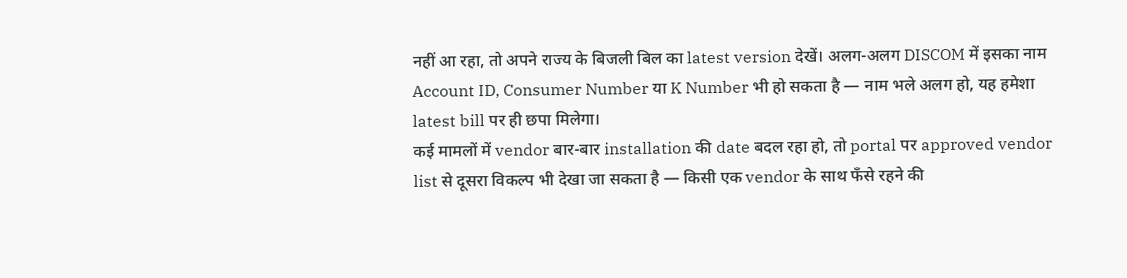नहीं आ रहा, तो अपने राज्य के बिजली बिल का latest version देखें। अलग-अलग DISCOM में इसका नाम Account ID, Consumer Number या K Number भी हो सकता है — नाम भले अलग हो, यह हमेशा latest bill पर ही छपा मिलेगा।
कई मामलों में vendor बार-बार installation की date बदल रहा हो, तो portal पर approved vendor list से दूसरा विकल्प भी देखा जा सकता है — किसी एक vendor के साथ फँसे रहने की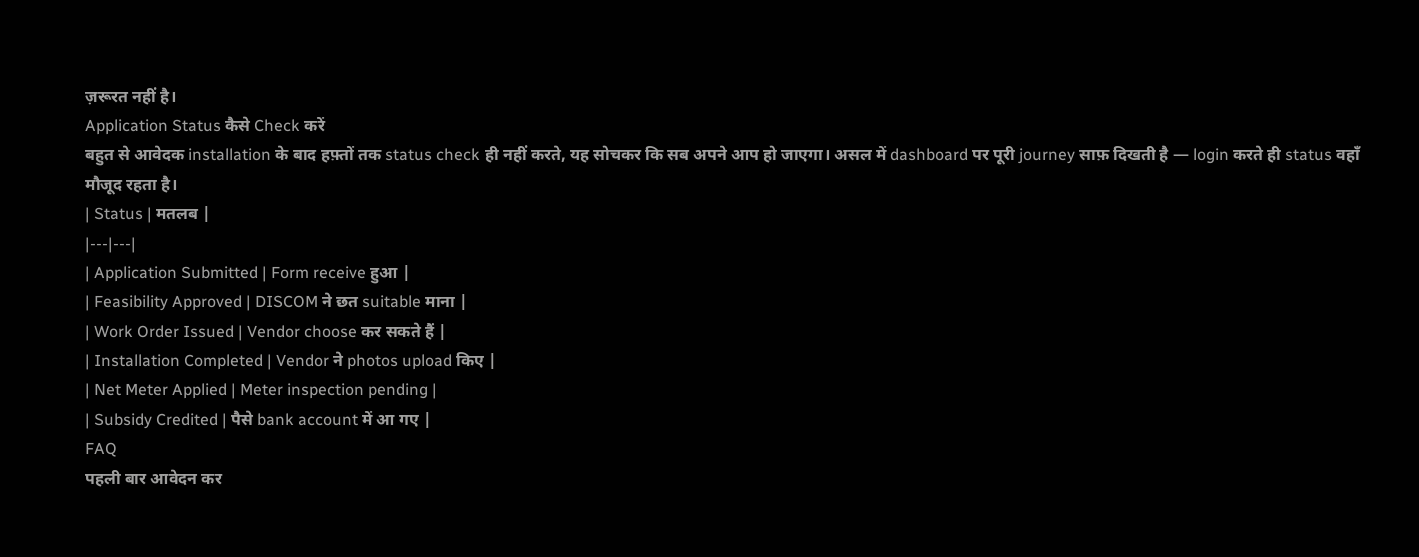ज़रूरत नहीं है।
Application Status कैसे Check करें
बहुत से आवेदक installation के बाद हफ़्तों तक status check ही नहीं करते, यह सोचकर कि सब अपने आप हो जाएगा। असल में dashboard पर पूरी journey साफ़ दिखती है — login करते ही status वहाँ मौजूद रहता है।
| Status | मतलब |
|---|---|
| Application Submitted | Form receive हुआ |
| Feasibility Approved | DISCOM ने छत suitable माना |
| Work Order Issued | Vendor choose कर सकते हैं |
| Installation Completed | Vendor ने photos upload किए |
| Net Meter Applied | Meter inspection pending |
| Subsidy Credited | पैसे bank account में आ गए |
FAQ
पहली बार आवेदन कर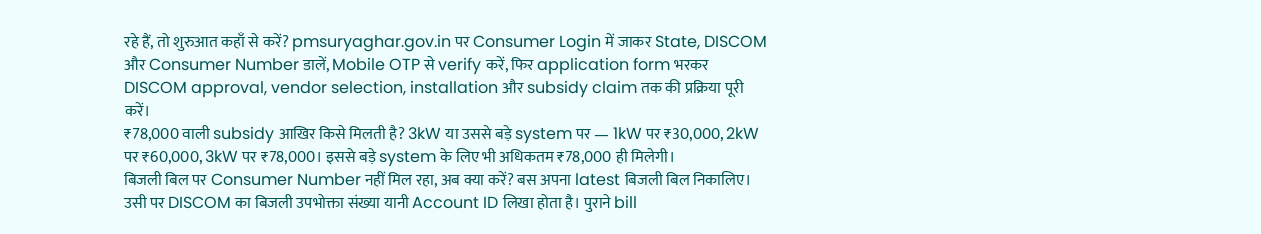रहे हैं, तो शुरुआत कहाँ से करें? pmsuryaghar.gov.in पर Consumer Login में जाकर State, DISCOM और Consumer Number डालें, Mobile OTP से verify करें, फिर application form भरकर DISCOM approval, vendor selection, installation और subsidy claim तक की प्रक्रिया पूरी करें।
₹78,000 वाली subsidy आखिर किसे मिलती है? 3kW या उससे बड़े system पर — 1kW पर ₹30,000, 2kW पर ₹60,000, 3kW पर ₹78,000। इससे बड़े system के लिए भी अधिकतम ₹78,000 ही मिलेगी।
बिजली बिल पर Consumer Number नहीं मिल रहा, अब क्या करें? बस अपना latest बिजली बिल निकालिए। उसी पर DISCOM का बिजली उपभोक्ता संख्या यानी Account ID लिखा होता है। पुराने bill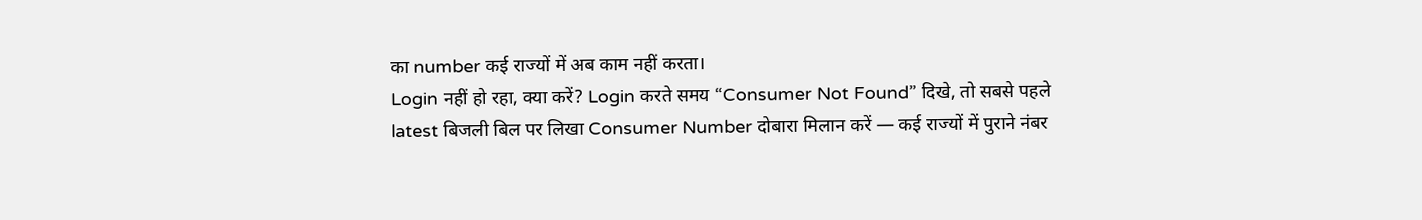का number कई राज्यों में अब काम नहीं करता।
Login नहीं हो रहा, क्या करें? Login करते समय “Consumer Not Found” दिखे, तो सबसे पहले latest बिजली बिल पर लिखा Consumer Number दोबारा मिलान करें — कई राज्यों में पुराने नंबर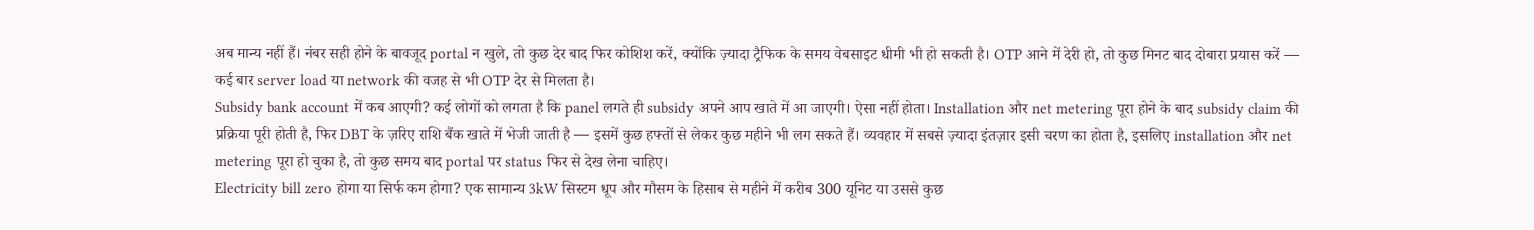अब मान्य नहीं हैं। नंबर सही होने के बावजूद portal न खुले, तो कुछ देर बाद फिर कोशिश करें, क्योंकि ज़्यादा ट्रैफिक के समय वेबसाइट धीमी भी हो सकती है। OTP आने में देरी हो, तो कुछ मिनट बाद दोबारा प्रयास करें — कई बार server load या network की वजह से भी OTP देर से मिलता है।
Subsidy bank account में कब आएगी? कई लोगों को लगता है कि panel लगते ही subsidy अपने आप खाते में आ जाएगी। ऐसा नहीं होता। Installation और net metering पूरा होने के बाद subsidy claim की प्रक्रिया पूरी होती है, फिर DBT के ज़रिए राशि बैंक खाते में भेजी जाती है — इसमें कुछ हफ्तों से लेकर कुछ महीने भी लग सकते हैं। व्यवहार में सबसे ज़्यादा इंतज़ार इसी चरण का होता है, इसलिए installation और net metering पूरा हो चुका है, तो कुछ समय बाद portal पर status फिर से देख लेना चाहिए।
Electricity bill zero होगा या सिर्फ कम होगा? एक सामान्य 3kW सिस्टम धूप और मौसम के हिसाब से महीने में करीब 300 यूनिट या उससे कुछ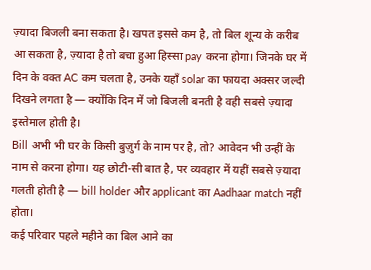ज़्यादा बिजली बना सकता है। खपत इससे कम है, तो बिल शून्य के करीब आ सकता है, ज़्यादा है तो बचा हुआ हिस्सा pay करना होगा। जिनके घर में दिन के वक्त AC कम चलता है, उनके यहाँ solar का फायदा अक्सर जल्दी दिखने लगता है — क्योंकि दिन में जो बिजली बनती है वही सबसे ज़्यादा इस्तेमाल होती है।
Bill अभी भी घर के किसी बुज़ुर्ग के नाम पर है, तो? आवेदन भी उन्हीं के नाम से करना होगा। यह छोटी-सी बात है, पर व्यवहार में यहीं सबसे ज़्यादा गलती होती है — bill holder और applicant का Aadhaar match नहीं होता।
कई परिवार पहले महीने का बिल आने का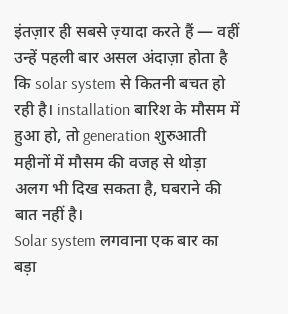इंतज़ार ही सबसे ज़्यादा करते हैं — वहीं उन्हें पहली बार असल अंदाज़ा होता है कि solar system से कितनी बचत हो रही है। installation बारिश के मौसम में हुआ हो, तो generation शुरुआती महीनों में मौसम की वजह से थोड़ा अलग भी दिख सकता है, घबराने की बात नहीं है।
Solar system लगवाना एक बार का बड़ा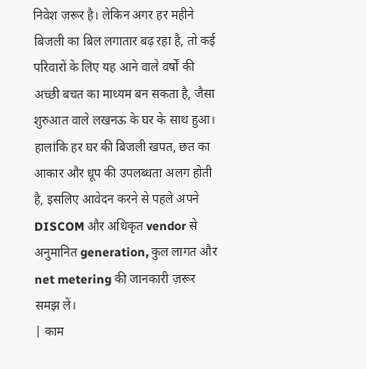निवेश ज़रूर है। लेकिन अगर हर महीने बिजली का बिल लगातार बढ़ रहा है, तो कई परिवारों के लिए यह आने वाले वर्षों की अच्छी बचत का माध्यम बन सकता है, जैसा शुरुआत वाले लखनऊ के घर के साथ हुआ। हालांकि हर घर की बिजली खपत, छत का आकार और धूप की उपलब्धता अलग होती है, इसलिए आवेदन करने से पहले अपने DISCOM और अधिकृत vendor से अनुमानित generation, कुल लागत और net metering की जानकारी ज़रूर समझ लें।
| काम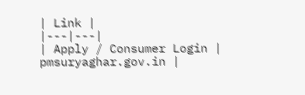| Link |
|---|---|
| Apply / Consumer Login | pmsuryaghar.gov.in |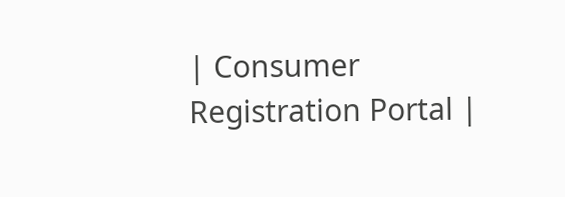| Consumer Registration Portal |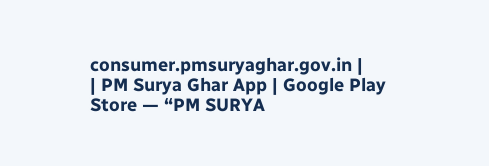consumer.pmsuryaghar.gov.in |
| PM Surya Ghar App | Google Play Store — “PM SURYA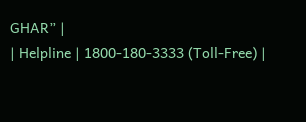GHAR” |
| Helpline | 1800-180-3333 (Toll-Free) |